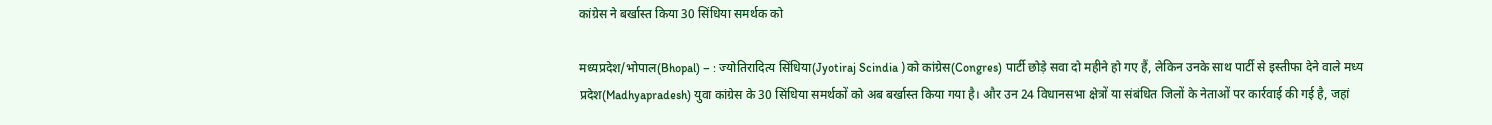कांग्रेस ने बर्खास्त किया 30 सिंधिया समर्थक को

मध्यप्रदेश/भोपाल(Bhopal) – : ज्योतिरादित्य सिंधिया(Jyotiraj Scindia )को कांग्रेस(Congres) पार्टी छोड़े सवा दो महीने हो गए हैं, लेकिन उनके साथ पार्टी से इस्तीफा देने वाले मध्य प्रदेश(Madhyapradesh) युवा कांग्रेस के 30 सिंधिया समर्थकों को अब बर्खास्त किया गया है। और उन 24 विधानसभा क्षेत्रों या संबंधित जिलों के नेताओं पर कार्रवाई की गई है, जहां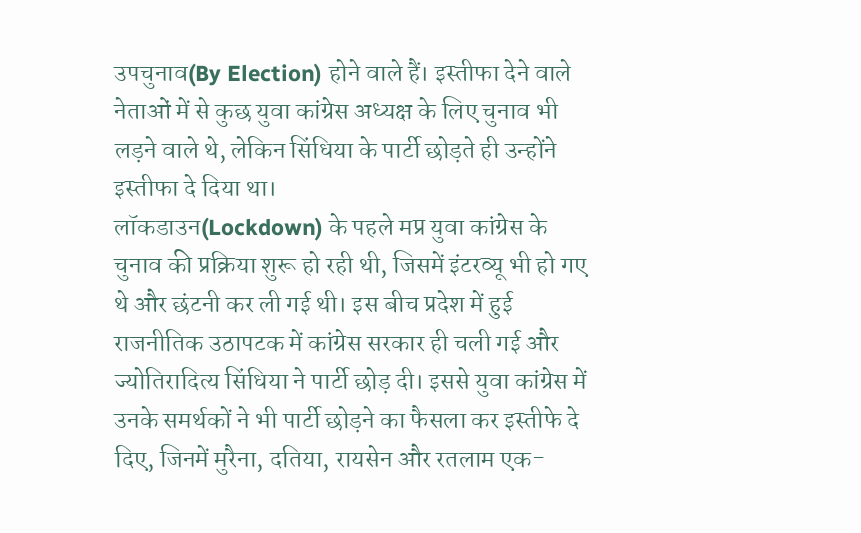उपचुनाव(By Election) होने वाले हैं। इस्तीफा देने वाले नेताओं में से कुछ युवा कांग्रेस अध्यक्ष के लिए चुनाव भी लड़ने वाले थे, लेकिन सिंधिया के पार्टी छोड़ते ही उन्होंने इस्तीफा दे दिया था।
लॉकडाउन(Lockdown) के पहले मप्र युवा कांग्रेस के चुनाव की प्रक्रिया शुरू हो रही थी, जिसमें इंटरव्यू भी हो गए थे और छंटनी कर ली गई थी। इस बीच प्रदेश में हुई राजनीतिक उठापटक में कांग्रेस सरकार ही चली गई और ज्योतिरादित्य सिंधिया ने पार्टी छोड़ दी। इससे युवा कांग्रेस में उनके समर्थकों ने भी पार्टी छोड़ने का फैसला कर इस्तीफे दे दिए, जिनमें मुरैना, दतिया, रायसेन और रतलाम एक-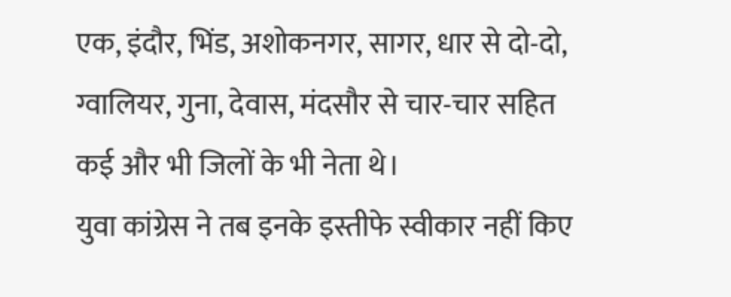एक, इंदौर, भिंड, अशोकनगर, सागर, धार से दो-दो, ग्वालियर, गुना, देवास, मंदसौर से चार-चार सहित कई और भी जिलों के भी नेता थे।
युवा कांग्रेस ने तब इनके इस्तीफे स्वीकार नहीं किए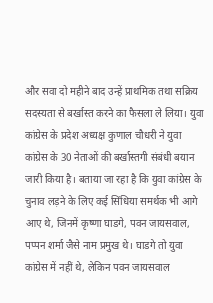और सवा दो महीने बाद उन्हें प्राथमिक तथा सक्रिय सदस्यता से बर्खास्त करने का फैसला ले लिया। युवा कांग्रेस के प्रदेश अध्यक्ष कुणाल चौधरी ने युवा कांग्रेस के 30 नेताओं की बर्खास्तगी संबंधी बयान जारी किया है। बताया जा रहा है कि युवा कांग्रेस के चुनाव लड़ने के लिए कई सिंधिया समर्थक भी आगे आए थे, जिनमें कृष्णा घाडगे, पवन जायसवाल, पप्पन शर्मा जैसे नाम प्रमुख थे। घाडगे तो युवा कांग्रेस में नहीं थे, लेकिन पवन जायसवाल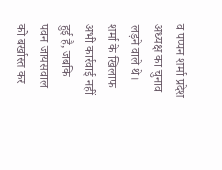व पप्पन शर्मा प्रदेश अध्यक्ष का चुनाव लड़ने वाले थे। शर्मा के खिलाफ अभी कार्रवाई नहीं हुई है, जबकि पवन जायसवाल को बर्खास्त कर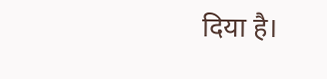दिया है।